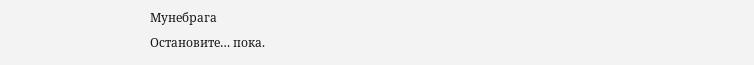Мунебрага
Остановите… пока.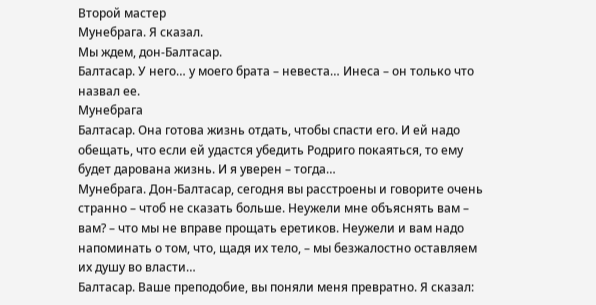Второй мастер
Мунебрага. Я сказал.
Мы ждем, дон-Балтасар.
Балтасар. У него… у моего брата – невеста… Инеса – он только что назвал ее.
Мунебрага
Балтасар. Она готова жизнь отдать, чтобы спасти его. И ей надо обещать, что если ей удастся убедить Родриго покаяться, то ему будет дарована жизнь. И я уверен – тогда…
Мунебрага. Дон-Балтасар, сегодня вы расстроены и говорите очень странно – чтоб не сказать больше. Неужели мне объяснять вам – вам? – что мы не вправе прощать еретиков. Неужели и вам надо напоминать о том, что, щадя их тело, – мы безжалостно оставляем их душу во власти…
Балтасар. Ваше преподобие, вы поняли меня превратно. Я сказал: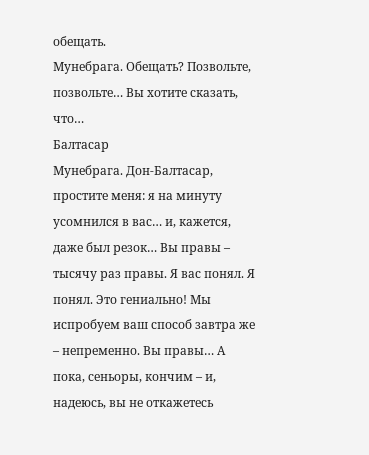обещать.
Мунебрага. Обещать? Позвольте, позвольте… Вы хотите сказать, что…
Балтасар
Мунебрага. Дон-Балтасар, простите меня: я на минуту усомнился в вас… и, кажется, даже был резок… Вы правы – тысячу раз правы. Я вас понял. Я понял. Это гениально! Мы испробуем ваш способ завтра же – непременно. Вы правы… А пока, сеньоры, кончим – и, надеюсь, вы не откажетесь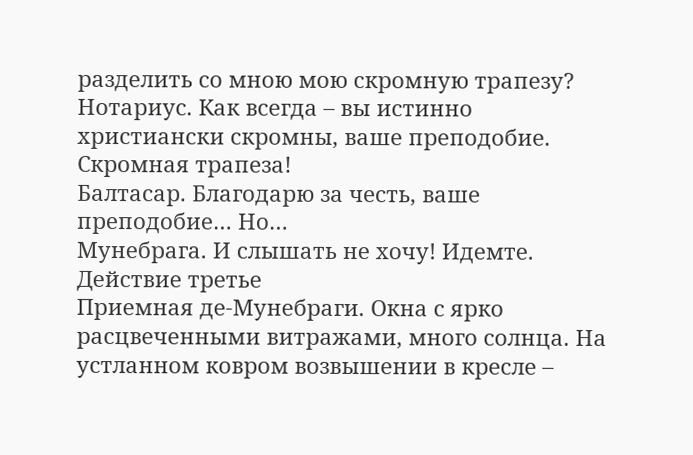разделить со мною мою скромную трапезу?
Нотариус. Как всегда – вы истинно христиански скромны, ваше преподобие. Скромная трапеза!
Балтасар. Благодарю за честь, ваше преподобие… Но…
Мунебрага. И слышать не хочу! Идемте.
Действие третье
Приемная де-Мунебраги. Окна с ярко расцвеченными витражами, много солнца. На устланном ковром возвышении в кресле –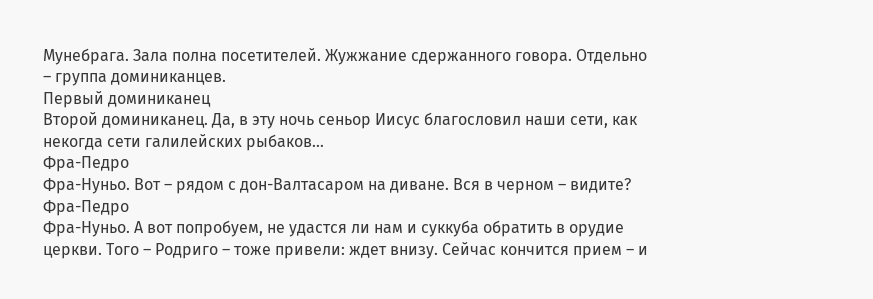Мунебрага. Зала полна посетителей. Жужжание сдержанного говора. Отдельно – группа доминиканцев.
Первый доминиканец
Второй доминиканец. Да, в эту ночь сеньор Иисус благословил наши сети, как некогда сети галилейских рыбаков…
Фра-Педро
Фра-Нуньо. Вот – рядом с дон-Валтасаром на диване. Вся в черном – видите?
Фра-Педро
Фра-Нуньо. А вот попробуем, не удастся ли нам и суккуба обратить в орудие церкви. Того – Родриго – тоже привели: ждет внизу. Сейчас кончится прием – и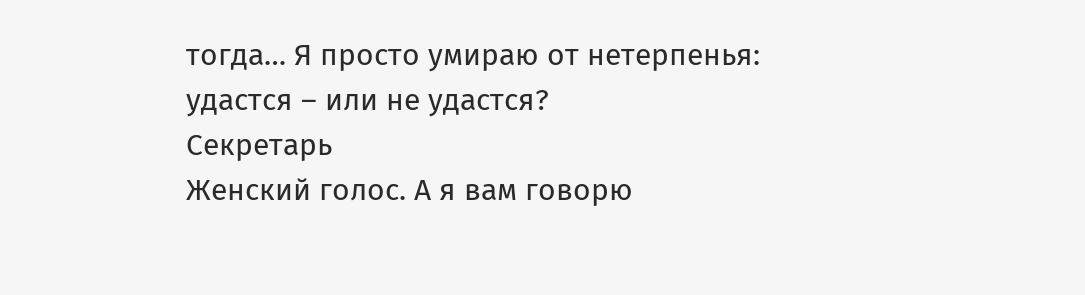тогда… Я просто умираю от нетерпенья: удастся – или не удастся?
Секретарь
Женский голос. А я вам говорю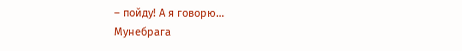– пойду! А я говорю…
Мунебрага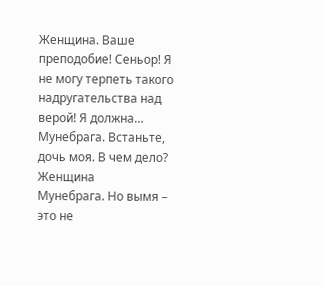Женщина. Ваше преподобие! Сеньор! Я не могу терпеть такого надругательства над верой! Я должна…
Мунебрага. Встаньте, дочь моя. В чем дело?
Женщина
Мунебрага. Но вымя – это не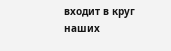входит в круг наших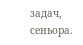задач, сеньора.